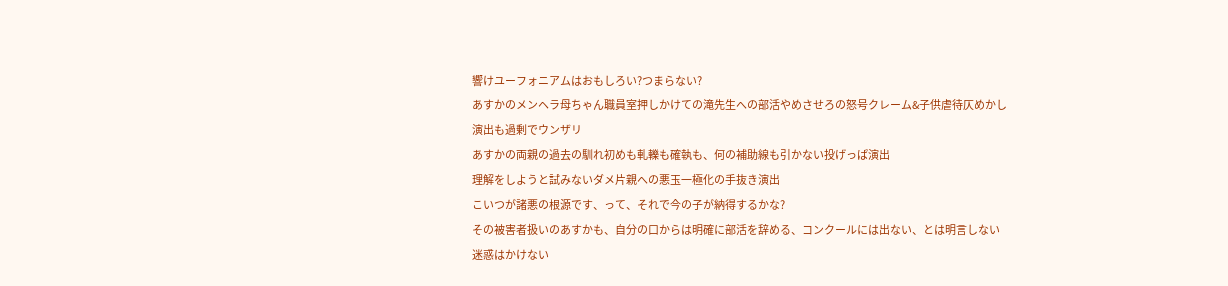響けユーフォニアムはおもしろい?つまらない?
あすかのメンヘラ母ちゃん職員室押しかけての滝先生への部活やめさせろの怒号クレーム&子供虐待仄めかし演出も過剰でウンザリ
あすかの両親の過去の馴れ初めも軋轢も確執も、何の補助線も引かない投げっぱ演出
理解をしようと試みないダメ片親への悪玉一極化の手抜き演出
こいつが諸悪の根源です、って、それで今の子が納得するかな?
その被害者扱いのあすかも、自分の口からは明確に部活を辞める、コンクールには出ない、とは明言しない
迷惑はかけない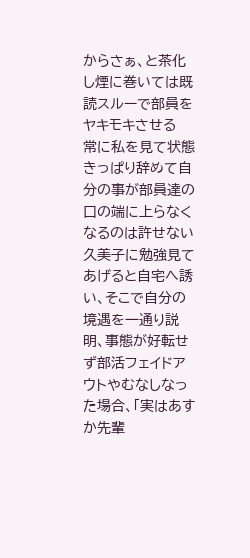からさぁ、と茶化し煙に巻いては既読スルーで部員をヤキモキさせる
常に私を見て状態
きっぱり辞めて自分の事が部員達の口の端に上らなくなるのは許せない
久美子に勉強見てあげると自宅へ誘い、そこで自分の境遇を一通り説明、事態が好転せず部活フェイドアウトやむなしなった場合、「実はあすか先輩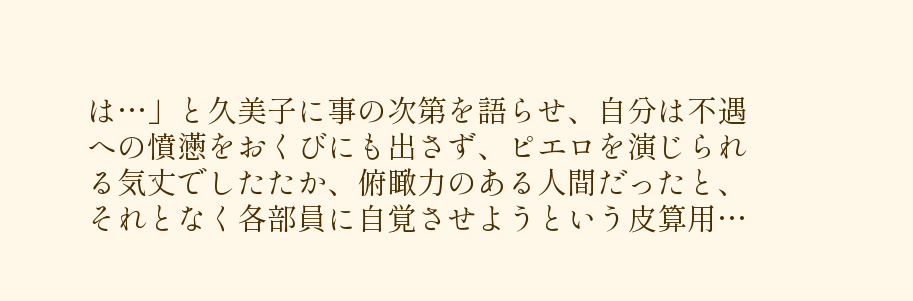は…」と久美子に事の次第を語らせ、自分は不遇への憤懣をおくびにも出さず、ピエロを演じられる気丈でしたたか、俯瞰力のある人間だったと、それとなく各部員に自覚させようという皮算用…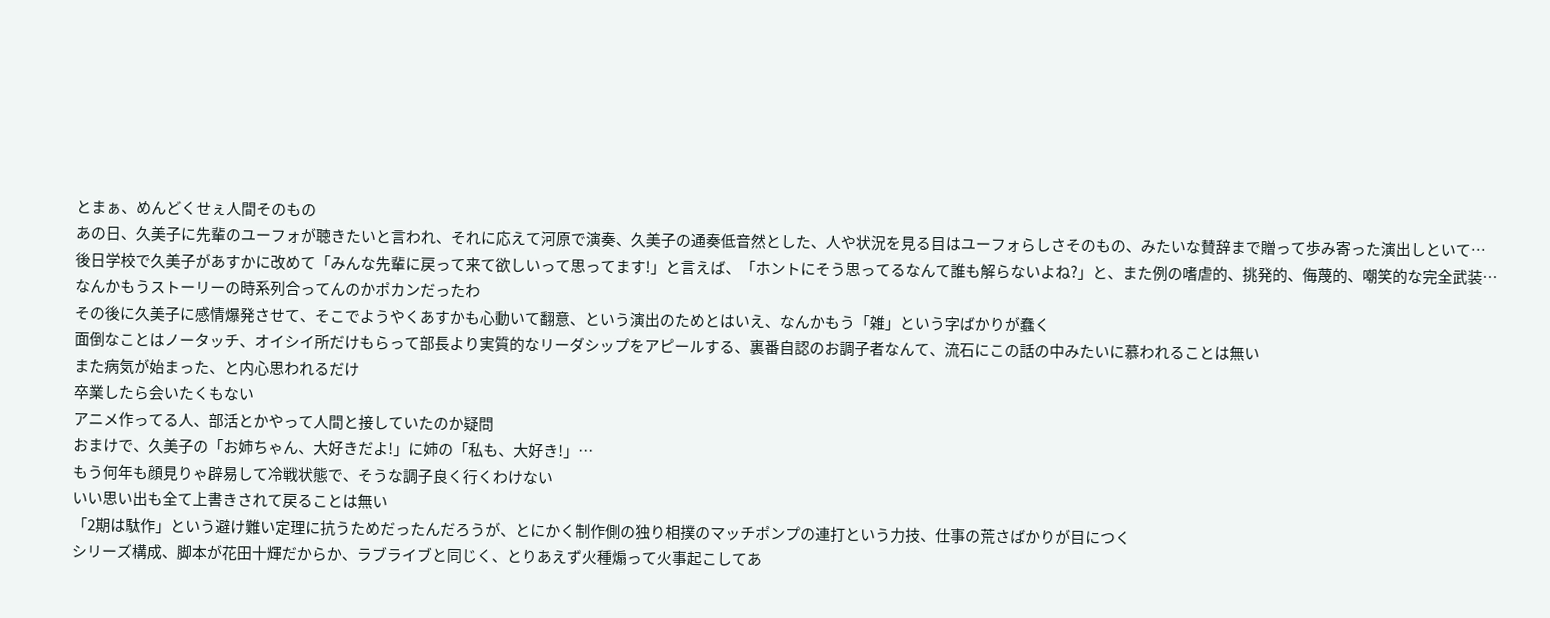とまぁ、めんどくせぇ人間そのもの
あの日、久美子に先輩のユーフォが聴きたいと言われ、それに応えて河原で演奏、久美子の通奏低音然とした、人や状況を見る目はユーフォらしさそのもの、みたいな賛辞まで贈って歩み寄った演出しといて…
後日学校で久美子があすかに改めて「みんな先輩に戻って来て欲しいって思ってます!」と言えば、「ホントにそう思ってるなんて誰も解らないよね?」と、また例の嗜虐的、挑発的、侮蔑的、嘲笑的な完全武装…
なんかもうストーリーの時系列合ってんのかポカンだったわ
その後に久美子に感情爆発させて、そこでようやくあすかも心動いて翻意、という演出のためとはいえ、なんかもう「雑」という字ばかりが蠢く
面倒なことはノータッチ、オイシイ所だけもらって部長より実質的なリーダシップをアピールする、裏番自認のお調子者なんて、流石にこの話の中みたいに慕われることは無い
また病気が始まった、と内心思われるだけ
卒業したら会いたくもない
アニメ作ってる人、部活とかやって人間と接していたのか疑問
おまけで、久美子の「お姉ちゃん、大好きだよ!」に姉の「私も、大好き!」…
もう何年も顔見りゃ辟易して冷戦状態で、そうな調子良く行くわけない
いい思い出も全て上書きされて戻ることは無い
「2期は駄作」という避け難い定理に抗うためだったんだろうが、とにかく制作側の独り相撲のマッチポンプの連打という力技、仕事の荒さばかりが目につく
シリーズ構成、脚本が花田十輝だからか、ラブライブと同じく、とりあえず火種煽って火事起こしてあ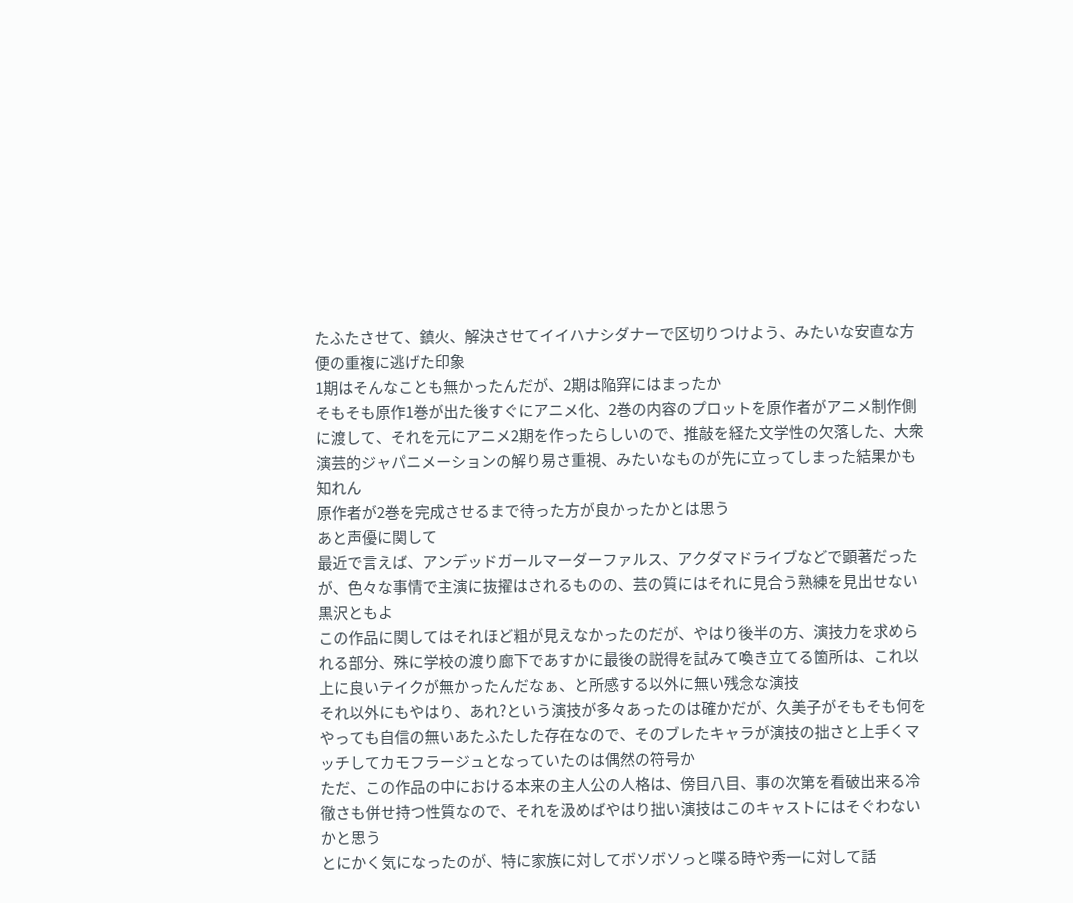たふたさせて、鎮火、解決させてイイハナシダナーで区切りつけよう、みたいな安直な方便の重複に逃げた印象
1期はそんなことも無かったんだが、2期は陥穽にはまったか
そもそも原作1巻が出た後すぐにアニメ化、2巻の内容のプロットを原作者がアニメ制作側に渡して、それを元にアニメ2期を作ったらしいので、推敲を経た文学性の欠落した、大衆演芸的ジャパニメーションの解り易さ重視、みたいなものが先に立ってしまった結果かも知れん
原作者が2巻を完成させるまで待った方が良かったかとは思う
あと声優に関して
最近で言えば、アンデッドガールマーダーファルス、アクダマドライブなどで顕著だったが、色々な事情で主演に抜擢はされるものの、芸の質にはそれに見合う熟練を見出せない黒沢ともよ
この作品に関してはそれほど粗が見えなかったのだが、やはり後半の方、演技力を求められる部分、殊に学校の渡り廊下であすかに最後の説得を試みて喚き立てる箇所は、これ以上に良いテイクが無かったんだなぁ、と所感する以外に無い残念な演技
それ以外にもやはり、あれ?という演技が多々あったのは確かだが、久美子がそもそも何をやっても自信の無いあたふたした存在なので、そのブレたキャラが演技の拙さと上手くマッチしてカモフラージュとなっていたのは偶然の符号か
ただ、この作品の中における本来の主人公の人格は、傍目八目、事の次第を看破出来る冷徹さも併せ持つ性質なので、それを汲めばやはり拙い演技はこのキャストにはそぐわないかと思う
とにかく気になったのが、特に家族に対してボソボソっと喋る時や秀一に対して話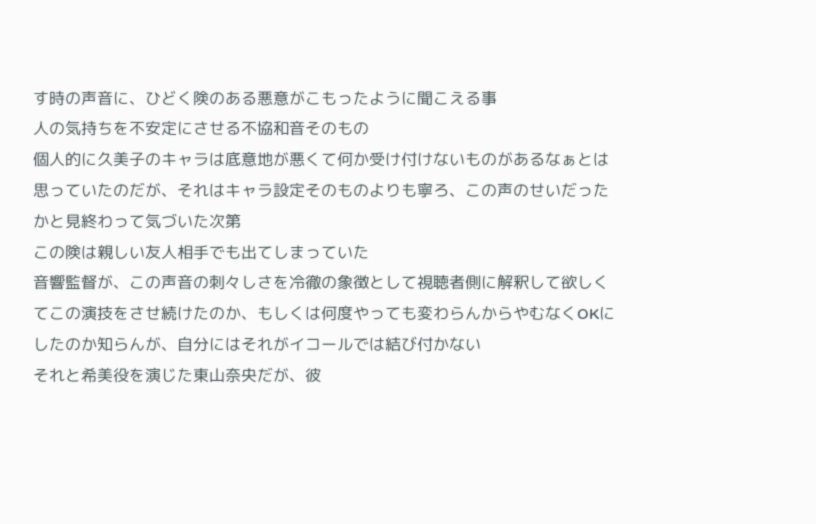す時の声音に、ひどく険のある悪意がこもったように聞こえる事
人の気持ちを不安定にさせる不協和音そのもの
個人的に久美子のキャラは底意地が悪くて何か受け付けないものがあるなぁとは思っていたのだが、それはキャラ設定そのものよりも寧ろ、この声のせいだったかと見終わって気づいた次第
この険は親しい友人相手でも出てしまっていた
音響監督が、この声音の刺々しさを冷徹の象徴として視聴者側に解釈して欲しくてこの演技をさせ続けたのか、もしくは何度やっても変わらんからやむなくOKにしたのか知らんが、自分にはそれがイコールでは結び付かない
それと希美役を演じた東山奈央だが、彼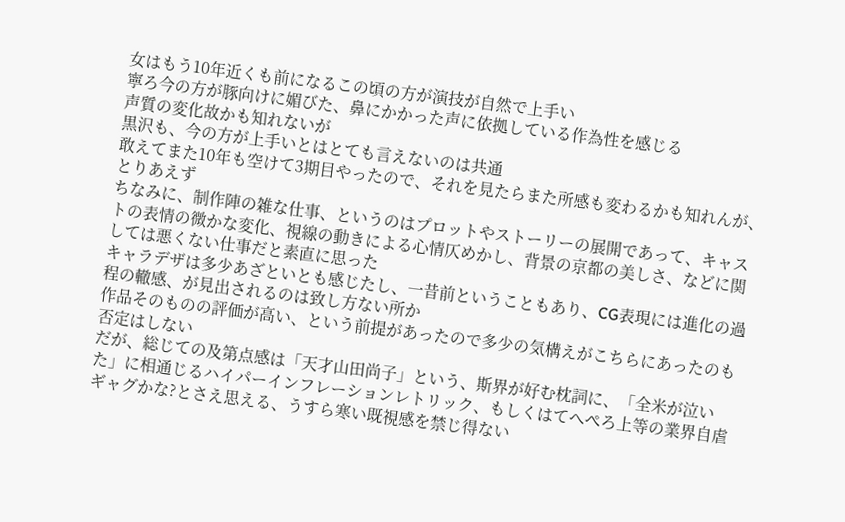女はもう10年近くも前になるこの頃の方が演技が自然で上手い
寧ろ今の方が豚向けに媚びた、鼻にかかった声に依拠している作為性を感じる
声質の変化故かも知れないが
黒沢も、今の方が上手いとはとても言えないのは共通
敢えてまた10年も空けて3期目やったので、それを見たらまた所感も変わるかも知れんが、とりあえず
ちなみに、制作陣の雑な仕事、というのはプロットやストーリーの展開であって、キャストの表情の微かな変化、視線の動きによる心情仄めかし、背景の京都の美しさ、などに関しては悪くない仕事だと素直に思った
キャラデザは多少あざといとも感じたし、一昔前ということもあり、CG表現には進化の過程の轍感、が見出されるのは致し方ない所か
作品そのものの評価が高い、という前提があったので多少の気構えがこちらにあったのも否定はしない
だが、総じての及第点感は「天才山田尚子」という、斯界が好む枕詞に、「全米が泣いた」に相通じるハイパーインフレーションレトリック、もしくはてへぺろ上等の業界自虐ギャグかな?とさえ思える、うすら寒い既視感を禁じ得ない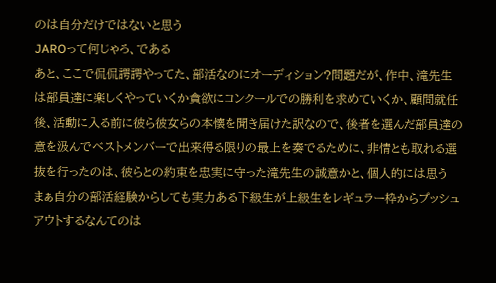のは自分だけではないと思う
JAROって何じゃろ、である
あと、ここで侃侃諤諤やってた、部活なのにオーディション?問題だが、作中、滝先生は部員達に楽しくやっていくか貪欲にコンクールでの勝利を求めていくか、顧問就任後、活動に入る前に彼ら彼女らの本懐を聞き届けた訳なので、後者を選んだ部員達の意を汲んでベストメンバーで出来得る限りの最上を奏でるために、非情とも取れる選抜を行ったのは、彼らとの約束を忠実に守った滝先生の誠意かと、個人的には思う
まぁ自分の部活経験からしても実力ある下級生が上級生をレギュラー枠からプッシュアウトするなんてのは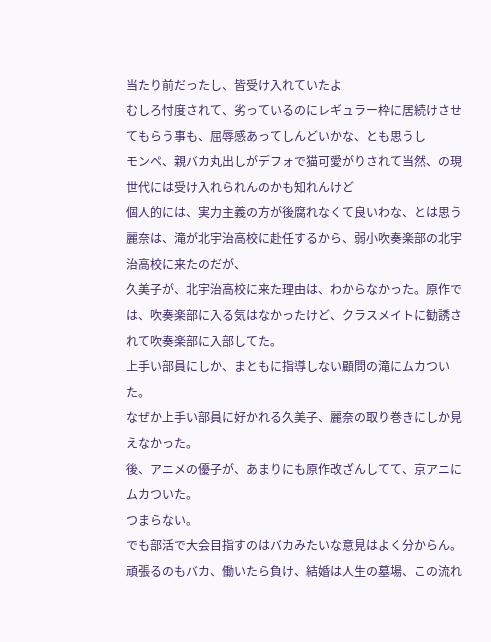当たり前だったし、皆受け入れていたよ
むしろ忖度されて、劣っているのにレギュラー枠に居続けさせてもらう事も、屈辱感あってしんどいかな、とも思うし
モンペ、親バカ丸出しがデフォで猫可愛がりされて当然、の現世代には受け入れられんのかも知れんけど
個人的には、実力主義の方が後腐れなくて良いわな、とは思う
麗奈は、滝が北宇治高校に赴任するから、弱小吹奏楽部の北宇治高校に来たのだが、
久美子が、北宇治高校に来た理由は、わからなかった。原作では、吹奏楽部に入る気はなかったけど、クラスメイトに勧誘されて吹奏楽部に入部してた。
上手い部員にしか、まともに指導しない顧問の滝にムカついた。
なぜか上手い部員に好かれる久美子、麗奈の取り巻きにしか見えなかった。
後、アニメの優子が、あまりにも原作改ざんしてて、京アニにムカついた。
つまらない。
でも部活で大会目指すのはバカみたいな意見はよく分からん。頑張るのもバカ、働いたら負け、結婚は人生の墓場、この流れ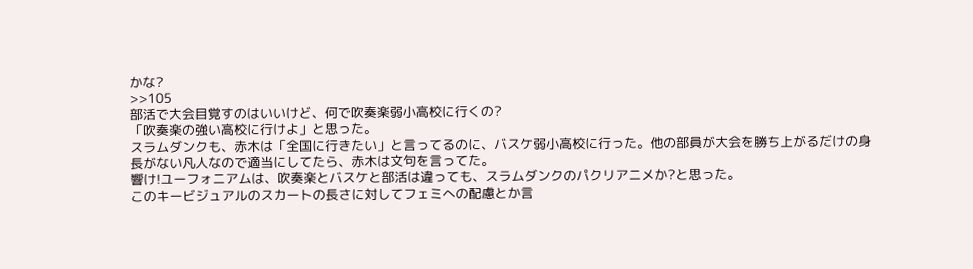かな?
>>105
部活で大会目覚すのはいいけど、何で吹奏楽弱小高校に行くの?
「吹奏楽の強い高校に行けよ」と思った。
スラムダンクも、赤木は「全国に行きたい」と言ってるのに、バスケ弱小高校に行った。他の部員が大会を勝ち上がるだけの身長がない凡人なので適当にしてたら、赤木は文句を言ってた。
響け!ユーフォニアムは、吹奏楽とバスケと部活は違っても、スラムダンクのパクリアニメか?と思った。
このキービジュアルのスカートの長さに対してフェミへの配慮とか言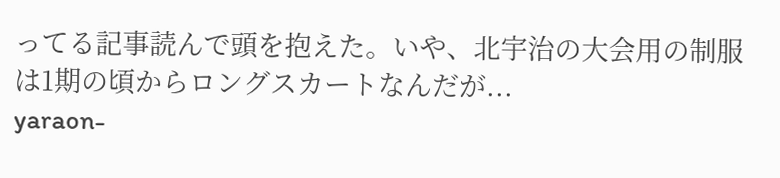ってる記事読んで頭を抱えた。いや、北宇治の大会用の制服は1期の頃からロングスカートなんだが...
yaraon-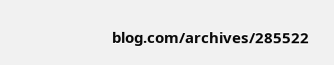blog.com/archives/285522